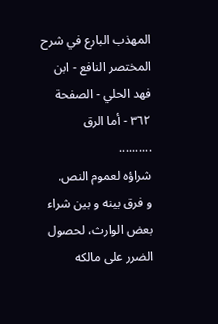المهذب البارع في شرح المختصر النافع - ابن فهد الحلي - الصفحة ٣٦٢ - أما الرق
..........
شراؤه لعموم النص.
و فرق بينه و بين شراء بعض الوارث، لحصول الضرر على مالكه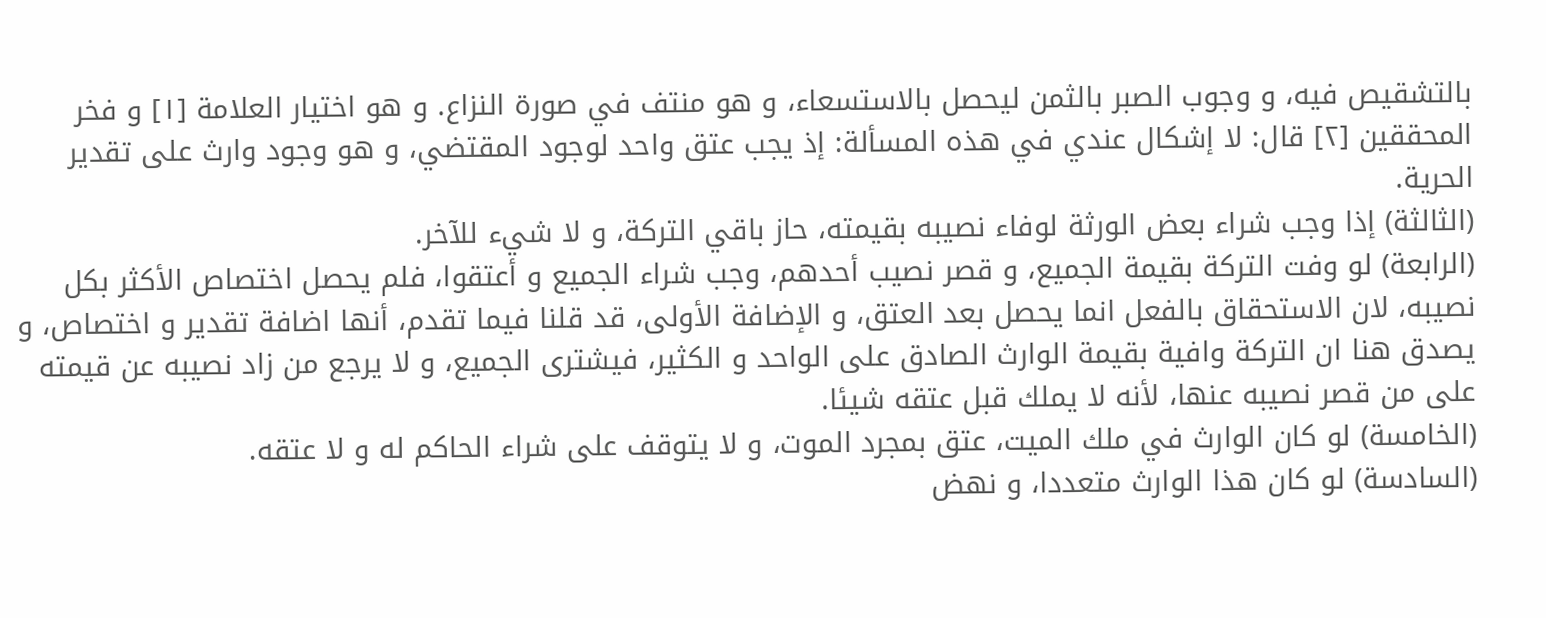بالتشقيص فيه، و وجوب الصبر بالثمن ليحصل بالاستسعاء، و هو منتف في صورة النزاع. و هو اختيار العلامة [١] و فخر المحققين [٢] قال: لا إشكال عندي في هذه المسألة: إذ يجب عتق واحد لوجود المقتضي، و هو وجود وارث على تقدير الحرية.
(الثالثة) إذا وجب شراء بعض الورثة لوفاء نصيبه بقيمته، حاز باقي التركة، و لا شيء للآخر.
(الرابعة) لو وفت التركة بقيمة الجميع، و قصر نصيب أحدهم، وجب شراء الجميع و أعتقوا، فلم يحصل اختصاص الأكثر بكل نصيبه، لان الاستحقاق بالفعل انما يحصل بعد العتق، و الإضافة الأولى، قد قلنا فيما تقدم، أنها اضافة تقدير و اختصاص، و يصدق هنا ان التركة وافية بقيمة الوارث الصادق على الواحد و الكثير، فيشترى الجميع، و لا يرجع من زاد نصيبه عن قيمته على من قصر نصيبه عنها، لأنه لا يملك قبل عتقه شيئا.
(الخامسة) لو كان الوارث في ملك الميت، عتق بمجرد الموت، و لا يتوقف على شراء الحاكم له و لا عتقه.
(السادسة) لو كان هذا الوارث متعددا، و نهض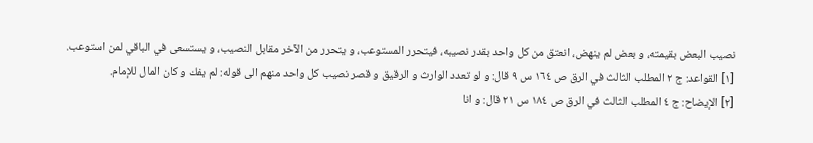نصيب البعض بقيمته، و بعض لم ينهض، انعتق من كل واحد بقدر نصيبه، فيتحرر المستوعب، و يتحرر من الآخر مقابل النصيب، و يستسعى في الباقي لمن استوعب.
[١] القواعد: ج ٢ المطلب الثالث في الرق ص ١٦٤ س ٩ قال: و لو تعدد الوارث و الرقيق و قصر نصيب كل واحد منهم الى قوله: لم يفك و كان المال للإمام.
[٢] الإيضاح: ج ٤ المطلب الثالث في الرق ص ١٨٤ س ٢١ قال: و انا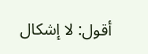أقول: لا إشكال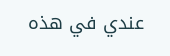عندي في هذه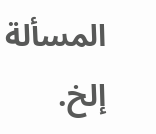المسألة إلخ.